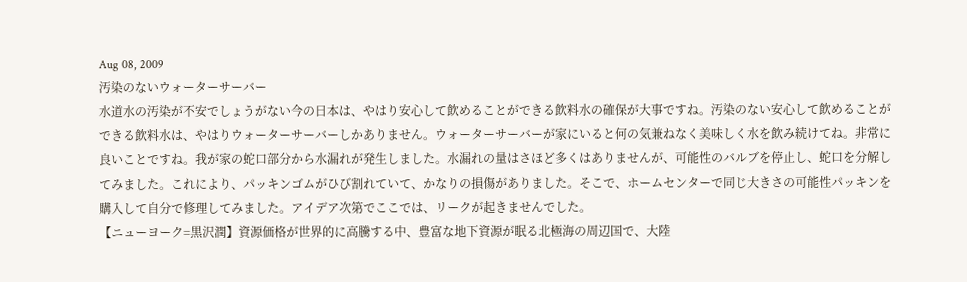Aug 08, 2009
汚染のないウォーターサーバー
水道水の汚染が不安でしょうがない今の日本は、やはり安心して飲めることができる飲料水の確保が大事ですね。汚染のない安心して飲めることができる飲料水は、やはりウォーターサーバーしかありません。ウォーターサーバーが家にいると何の気兼ねなく美味しく水を飲み続けてね。非常に良いことですね。我が家の蛇口部分から水漏れが発生しました。水漏れの量はさほど多くはありませんが、可能性のバルブを停止し、蛇口を分解してみました。これにより、パッキンゴムがひび割れていて、かなりの損傷がありました。そこで、ホームセンターで同じ大きさの可能性パッキンを購入して自分で修理してみました。アイデア次第でここでは、リークが起きませんでした。
【ニューヨーク=黒沢潤】資源価格が世界的に高騰する中、豊富な地下資源が眠る北極海の周辺国で、大陸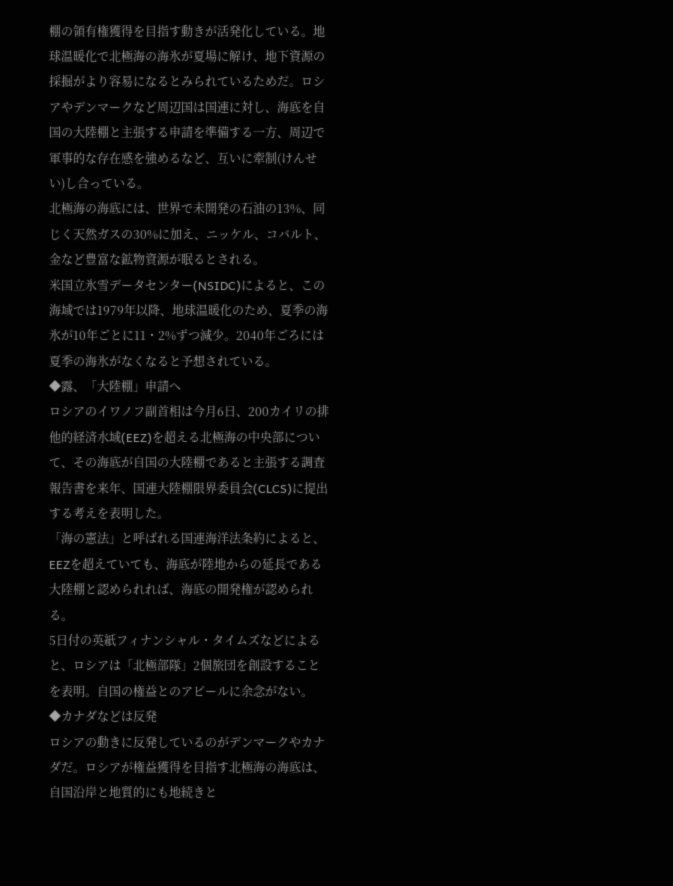棚の領有権獲得を目指す動きが活発化している。地球温暖化で北極海の海氷が夏場に解け、地下資源の採掘がより容易になるとみられているためだ。ロシアやデンマークなど周辺国は国連に対し、海底を自国の大陸棚と主張する申請を準備する一方、周辺で軍事的な存在感を強めるなど、互いに牽制(けんせい)し合っている。
北極海の海底には、世界で未開発の石油の13%、同じく天然ガスの30%に加え、ニッケル、コバルト、金など豊富な鉱物資源が眠るとされる。
米国立氷雪データセンター(NSIDC)によると、この海域では1979年以降、地球温暖化のため、夏季の海氷が10年ごとに11・2%ずつ減少。2040年ごろには夏季の海氷がなくなると予想されている。
◆露、「大陸棚」申請へ
ロシアのイワノフ副首相は今月6日、200カイリの排他的経済水域(EEZ)を超える北極海の中央部について、その海底が自国の大陸棚であると主張する調査報告書を来年、国連大陸棚限界委員会(CLCS)に提出する考えを表明した。
「海の憲法」と呼ばれる国連海洋法条約によると、EEZを超えていても、海底が陸地からの延長である大陸棚と認められれば、海底の開発権が認められる。
5日付の英紙フィナンシャル・タイムズなどによると、ロシアは「北極部隊」2個旅団を創設することを表明。自国の権益とのアピールに余念がない。
◆カナダなどは反発
ロシアの動きに反発しているのがデンマークやカナダだ。ロシアが権益獲得を目指す北極海の海底は、自国沿岸と地質的にも地続きと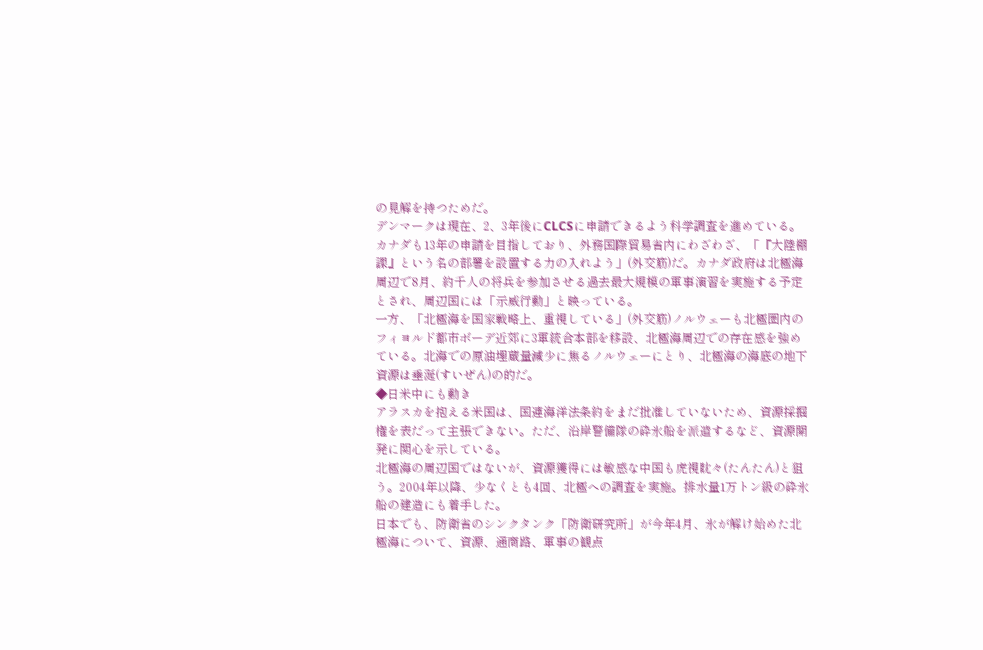の見解を持つためだ。
デンマークは現在、2、3年後にCLCSに申請できるよう科学調査を進めている。カナダも13年の申請を目指しており、外務国際貿易省内にわざわざ、「『大陸棚課』という名の部署を設置する力の入れよう」(外交筋)だ。カナダ政府は北極海周辺で8月、約千人の将兵を参加させる過去最大規模の軍事演習を実施する予定とされ、周辺国には「示威行動」と映っている。
一方、「北極海を国家戦略上、重視している」(外交筋)ノルウェーも北極圏内のフィヨルド都市ボーデ近郊に3軍統合本部を移設、北極海周辺での存在感を強めている。北海での原油埋蔵量減少に焦るノルウェーにとり、北極海の海底の地下資源は垂涎(すいぜん)の的だ。
◆日米中にも動き
アラスカを抱える米国は、国連海洋法条約をまだ批准していないため、資源採掘権を表だって主張できない。ただ、沿岸警備隊の砕氷船を派遣するなど、資源開発に関心を示している。
北極海の周辺国ではないが、資源獲得には敏感な中国も虎視眈々(たんたん)と狙う。2004年以降、少なくとも4回、北極への調査を実施。排水量1万トン級の砕氷船の建造にも着手した。
日本でも、防衛省のシンクタンク「防衛研究所」が今年4月、氷が解け始めた北極海について、資源、通商路、軍事の観点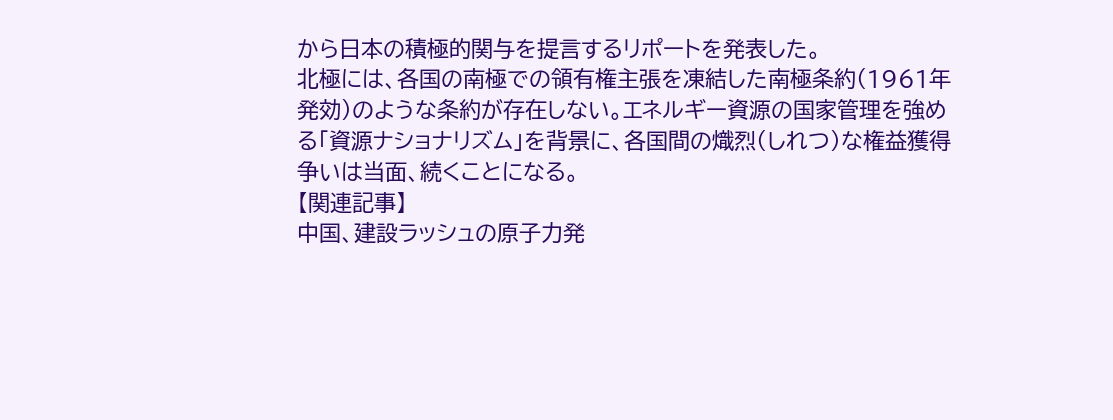から日本の積極的関与を提言するリポートを発表した。
北極には、各国の南極での領有権主張を凍結した南極条約(1961年発効)のような条約が存在しない。エネルギー資源の国家管理を強める「資源ナショナリズム」を背景に、各国間の熾烈(しれつ)な権益獲得争いは当面、続くことになる。
【関連記事】
中国、建設ラッシュの原子力発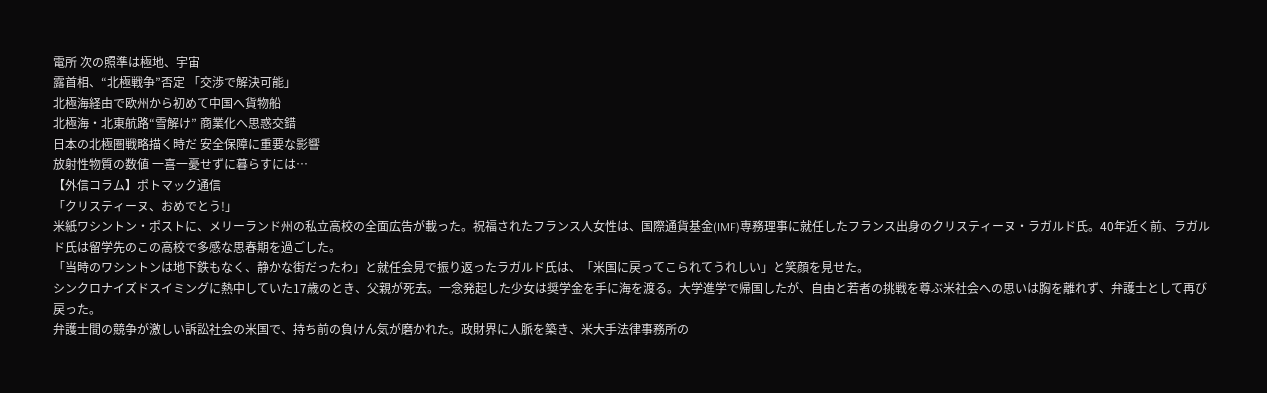電所 次の照準は極地、宇宙
露首相、“北極戦争”否定 「交渉で解決可能」
北極海経由で欧州から初めて中国へ貨物船
北極海・北東航路“雪解け” 商業化へ思惑交錯
日本の北極圏戦略描く時だ 安全保障に重要な影響
放射性物質の数値 一喜一憂せずに暮らすには…
【外信コラム】ポトマック通信
「クリスティーヌ、おめでとう!」
米紙ワシントン・ポストに、メリーランド州の私立高校の全面広告が載った。祝福されたフランス人女性は、国際通貨基金(IMF)専務理事に就任したフランス出身のクリスティーヌ・ラガルド氏。40年近く前、ラガルド氏は留学先のこの高校で多感な思春期を過ごした。
「当時のワシントンは地下鉄もなく、静かな街だったわ」と就任会見で振り返ったラガルド氏は、「米国に戻ってこられてうれしい」と笑顔を見せた。
シンクロナイズドスイミングに熱中していた17歳のとき、父親が死去。一念発起した少女は奨学金を手に海を渡る。大学進学で帰国したが、自由と若者の挑戦を尊ぶ米社会への思いは胸を離れず、弁護士として再び戻った。
弁護士間の競争が激しい訴訟社会の米国で、持ち前の負けん気が磨かれた。政財界に人脈を築き、米大手法律事務所の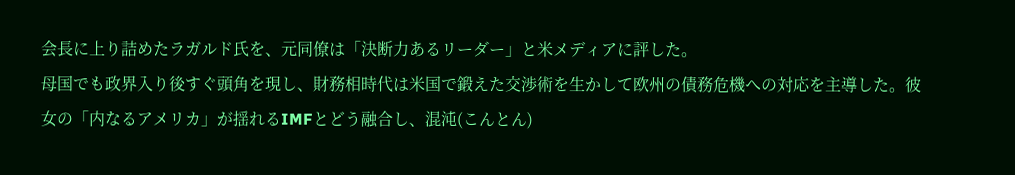会長に上り詰めたラガルド氏を、元同僚は「決断力あるリーダー」と米メディアに評した。
母国でも政界入り後すぐ頭角を現し、財務相時代は米国で鍛えた交渉術を生かして欧州の債務危機への対応を主導した。彼女の「内なるアメリカ」が揺れるIMFとどう融合し、混沌(こんとん)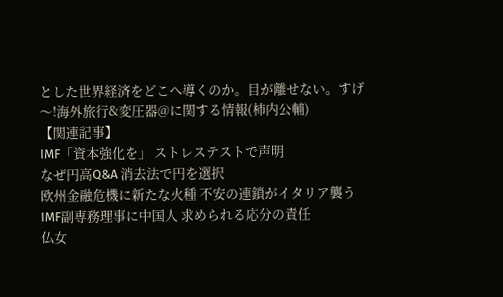とした世界経済をどこへ導くのか。目が離せない。すげ〜!海外旅行&変圧器@に関する情報(柿内公輔)
【関連記事】
IMF「資本強化を」 ストレステストで声明
なぜ円高Q&A 消去法で円を選択
欧州金融危機に新たな火種 不安の連鎖がイタリア襲う
IMF副専務理事に中国人 求められる応分の責任
仏女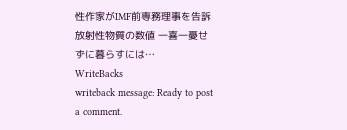性作家がIMF前専務理事を告訴
放射性物質の数値 一喜一憂せずに暮らすには…
WriteBacks
writeback message: Ready to post a comment.